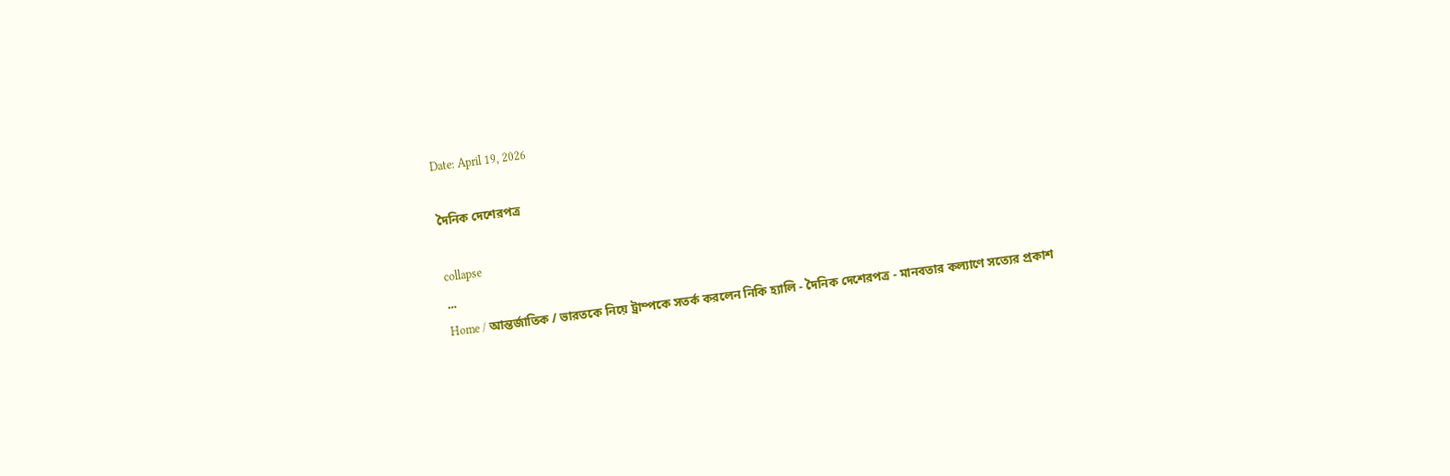Date: April 19, 2026

দৈনিক দেশেরপত্র

collapse
...
Home / আন্তর্জাতিক / ভারতকে নিয়ে ট্রাম্পকে সতর্ক করলেন নিকি হ্যালি - দৈনিক দেশেরপত্র - মানবতার কল্যাণে সত্যের প্রকাশ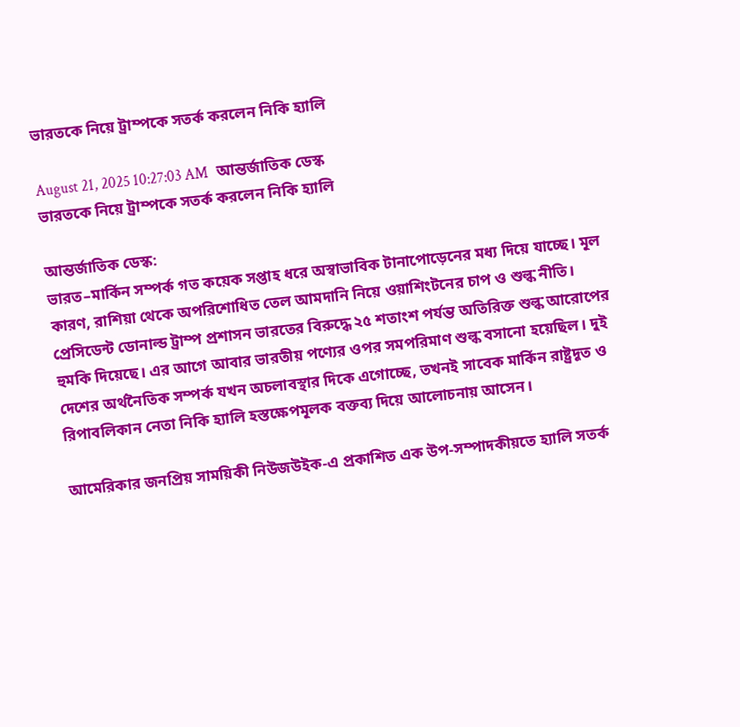ভারতকে নিয়ে ট্রাম্পকে সতর্ক করলেন নিকি হ্যালি

August 21, 2025 10:27:03 AM   আন্তর্জাতিক ডেস্ক
ভারতকে নিয়ে ট্রাম্পকে সতর্ক করলেন নিকি হ্যালি

আন্তর্জাতিক ডেস্ক:
ভারত–মার্কিন সম্পর্ক গত কয়েক সপ্তাহ ধরে অস্বাভাবিক টানাপোড়েনের মধ্য দিয়ে যাচ্ছে। মূল কারণ, রাশিয়া থেকে অপরিশোধিত তেল আমদানি নিয়ে ওয়াশিংটনের চাপ ও শুল্ক নীতি। প্রেসিডেন্ট ডোনাল্ড ট্রাম্প প্রশাসন ভারতের বিরুদ্ধে ২৫ শতাংশ পর্যন্ত অতিরিক্ত শুল্ক আরোপের হুমকি দিয়েছে। এর আগে আবার ভারতীয় পণ্যের ওপর সমপরিমাণ শুল্ক বসানো হয়েছিল। দুই দেশের অর্থনৈতিক সম্পর্ক যখন অচলাবস্থার দিকে এগোচ্ছে, তখনই সাবেক মার্কিন রাষ্ট্রদূত ও রিপাবলিকান নেতা নিকি হ্যালি হস্তক্ষেপমূলক বক্তব্য দিয়ে আলোচনায় আসেন।

আমেরিকার জনপ্রিয় সাময়িকী নিউজউইক-এ প্রকাশিত এক উপ-সম্পাদকীয়তে হ্যালি সতর্ক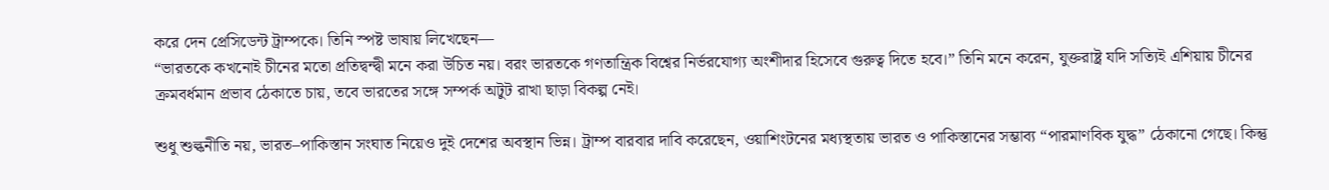করে দেন প্রেসিডেন্ট ট্রাম্পকে। তিনি স্পষ্ট ভাষায় লিখেছেন—
“ভারতকে কখনোই চীনের মতো প্রতিদ্বন্দ্বী মনে করা উচিত নয়। বরং ভারতকে গণতান্ত্রিক বিশ্বের নির্ভরযোগ্য অংশীদার হিসেবে গুরুত্ব দিতে হবে।” তিনি মনে করেন, যুক্তরাষ্ট্র যদি সত্যিই এশিয়ায় চীনের ক্রমবর্ধমান প্রভাব ঠেকাতে চায়, তবে ভারতের সঙ্গে সম্পর্ক অটুট রাখা ছাড়া বিকল্প নেই।

শুধু শুল্কনীতি নয়, ভারত–পাকিস্তান সংঘাত নিয়েও দুই দেশের অবস্থান ভিন্ন। ট্রাম্প বারবার দাবি করেছেন, ওয়াশিংটনের মধ্যস্থতায় ভারত ও পাকিস্তানের সম্ভাব্য “পারমাণবিক যুদ্ধ” ঠেকানো গেছে। কিন্তু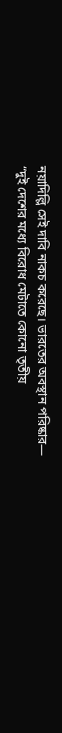নয়াদিল্লি সেই দাবি নাকচ করেছে। ভারতের অবস্থান পরিষ্কার—
“দুই দেশের মধ্যে বিরোধ মেটাতে কোনো তৃতীয়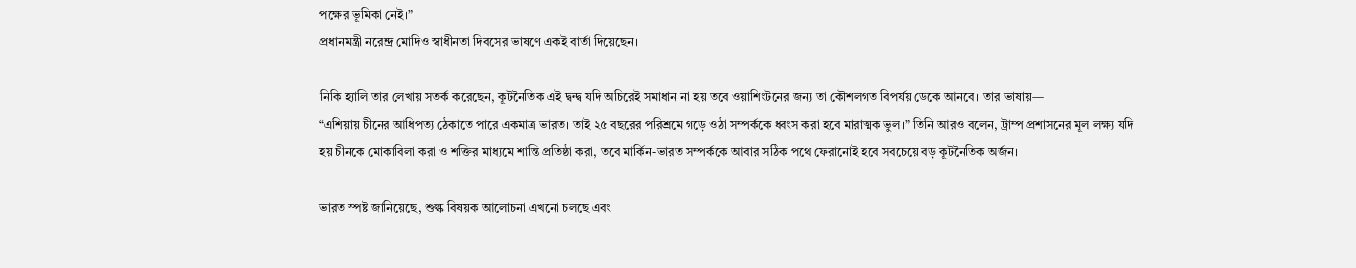পক্ষের ভূমিকা নেই।”
প্রধানমন্ত্রী নরেন্দ্র মোদিও স্বাধীনতা দিবসের ভাষণে একই বার্তা দিয়েছেন।

নিকি হ্যালি তার লেখায় সতর্ক করেছেন, কূটনৈতিক এই দ্বন্দ্ব যদি অচিরেই সমাধান না হয় তবে ওয়াশিংটনের জন্য তা কৌশলগত বিপর্যয় ডেকে আনবে। তার ভাষায়—
“এশিয়ায় চীনের আধিপত্য ঠেকাতে পারে একমাত্র ভারত। তাই ২৫ বছরের পরিশ্রমে গড়ে ওঠা সম্পর্ককে ধ্বংস করা হবে মারাত্মক ভুল।” তিনি আরও বলেন, ট্রাম্প প্রশাসনের মূল লক্ষ্য যদি হয় চীনকে মোকাবিলা করা ও শক্তির মাধ্যমে শান্তি প্রতিষ্ঠা করা, তবে মার্কিন-ভারত সম্পর্ককে আবার সঠিক পথে ফেরানোই হবে সবচেয়ে বড় কূটনৈতিক অর্জন।

ভারত স্পষ্ট জানিয়েছে, শুল্ক বিষয়ক আলোচনা এখনো চলছে এবং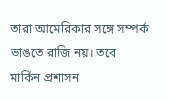তারা আমেরিকার সঙ্গে সম্পর্ক ভাঙতে রাজি নয়। তবে মার্কিন প্রশাসন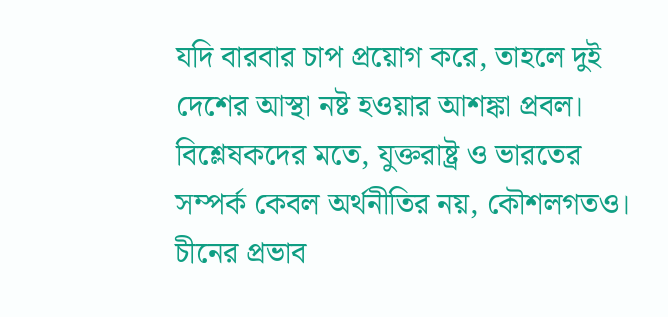যদি বারবার চাপ প্রয়োগ করে, তাহলে দুই দেশের আস্থা নষ্ট হওয়ার আশঙ্কা প্রবল। বিশ্লেষকদের মতে, যুক্তরাষ্ট্র ও ভারতের সম্পর্ক কেবল অর্থনীতির নয়, কৌশলগতও। চীনের প্রভাব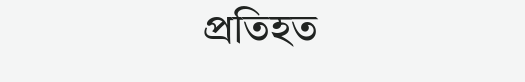প্রতিহত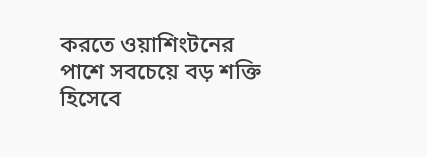করতে ওয়াশিংটনের পাশে সবচেয়ে বড় শক্তি হিসেবে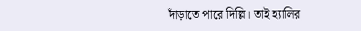দাঁড়াতে পারে দিল্লি। তাই হ্যালির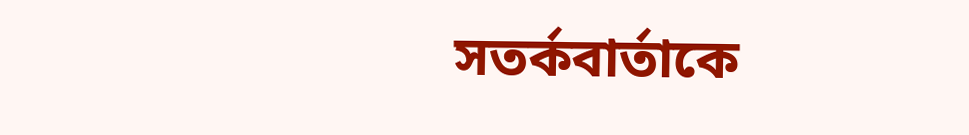সতর্কবার্তাকে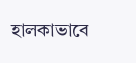হালকাভাবে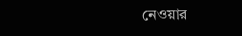নেওয়ার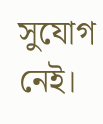সুযোগ নেই।